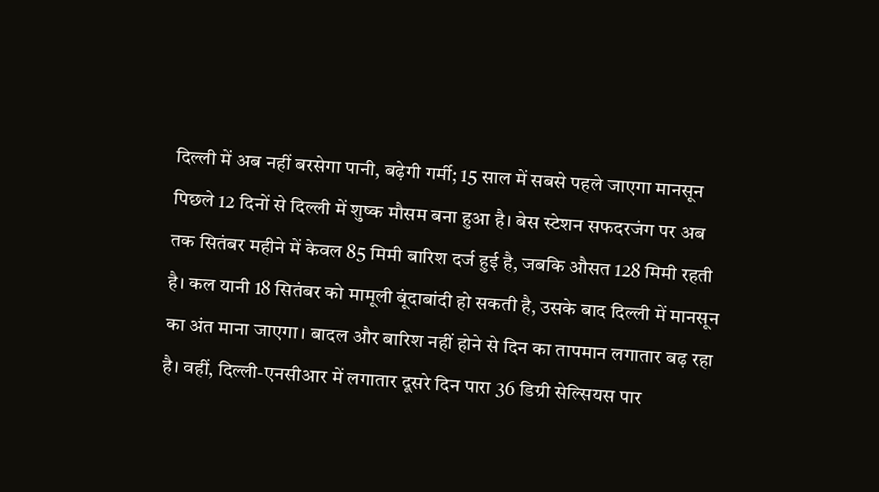दिल्ली में अब नहीं बरसेगा पानी, बढ़ेगी गर्मी; 15 साल में सबसे पहले जाएगा मानसून
पिछले 12 दिनों से दिल्ली में शुष्क मौसम बना हुआ है। बेस स्टेशन सफदरजंग पर अब तक सितंबर महीने में केवल 85 मिमी बारिश दर्ज हुई है, जबकि औसत 128 मिमी रहती है। कल यानी 18 सितंबर को मामूली बूंदाबांदी हो सकती है, उसके बाद दिल्ली में मानसून का अंत माना जाएगा। बादल और बारिश नहीं होने से दिन का तापमान लगातार बढ़ रहा है। वहीं, दिल्ली-एनसीआर में लगातार दूसरे दिन पारा 36 डिग्री सेल्सियस पार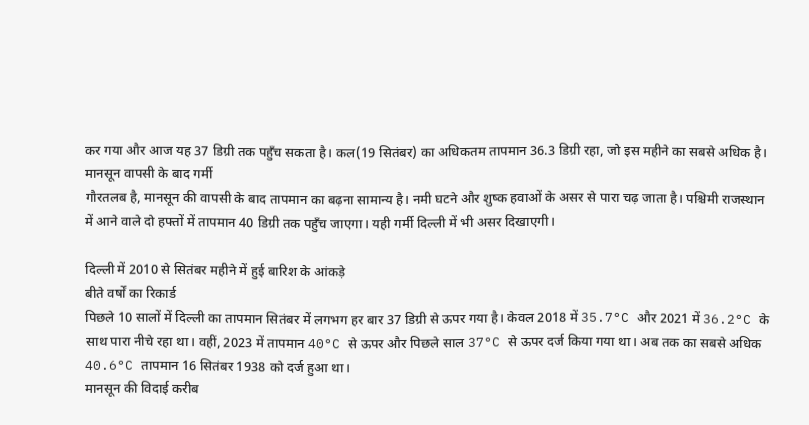कर गया और आज यह 37 डिग्री तक पहुँच सकता है। कल(19 सितंबर) का अधिकतम तापमान 36.3 डिग्री रहा, जो इस महीने का सबसे अधिक है।
मानसून वापसी के बाद गर्मी
गौरतलब है, मानसून की वापसी के बाद तापमान का बढ़ना सामान्य है। नमी घटने और शुष्क हवाओं के असर से पारा चढ़ जाता है। पश्चिमी राजस्थान में आने वाले दो हफ्तों में तापमान 40 डिग्री तक पहुँच जाएगा। यही गर्मी दिल्ली में भी असर दिखाएगी।

दिल्ली में 2010 से सितंबर महीने में हुई बारिश के आंकड़े
बीते वर्षों का रिकार्ड
पिछले 10 सालों में दिल्ली का तापमान सितंबर में लगभग हर बार 37 डिग्री से ऊपर गया है। केवल 2018 में 35.7°C और 2021 में 36.2°C के साथ पारा नीचे रहा था। वहीं, 2023 में तापमान 40°C से ऊपर और पिछले साल 37°C से ऊपर दर्ज किया गया था। अब तक का सबसे अधिक 40.6°C तापमान 16 सितंबर 1938 को दर्ज हुआ था।
मानसून की विदाई करीब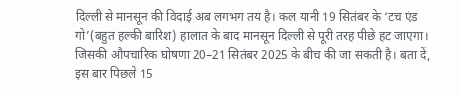दिल्ली से मानसून की विदाई अब लगभग तय है। कल यानी 19 सितंबर के ‘टच एंड गो’(बहुत हल्की बारिश) हालात के बाद मानसून दिल्ली से पूरी तरह पीछे हट जाएगा। जिसकी औपचारिक घोषणा 20–21 सितंबर 2025 के बीच की जा सकती है। बता दें, इस बार पिछले 15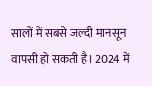सालों में सबसे जल्दी मानसून वापसी हो सकती है। 2024 में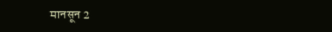मानसून 2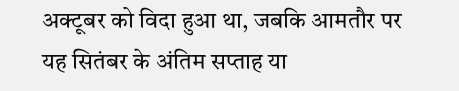अक्टूबर को विदा हुआ था, जबकि आमतौर पर यह सितंबर के अंतिम सप्ताह या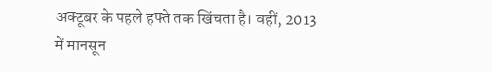अक्टूबर के पहले हफ्ते तक खिंचता है। वहीं, 2013 में मानसून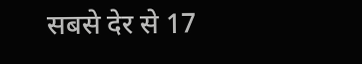सबसे देर से 17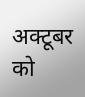अक्टूबर को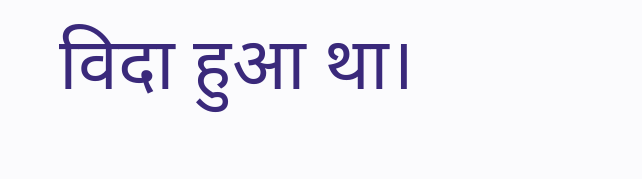विदा हुआ था।